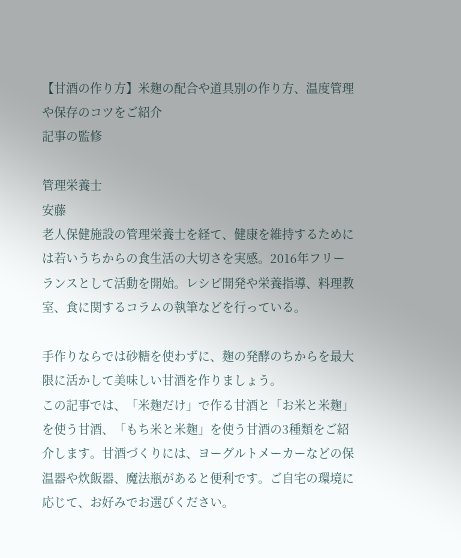【甘酒の作り方】米麹の配合や道具別の作り方、温度管理や保存のコツをご紹介
記事の監修

管理栄養士
安藤
老人保健施設の管理栄養士を経て、健康を維持するためには若いうちからの食生活の大切さを実感。2016年フリーランスとして活動を開始。レシピ開発や栄養指導、料理教室、食に関するコラムの執筆などを行っている。

手作りならでは砂糖を使わずに、麹の発酵のちからを最大限に活かして美味しい甘酒を作りましょう。
この記事では、「米麹だけ」で作る甘酒と「お米と米麹」を使う甘酒、「もち米と米麹」を使う甘酒の3種類をご紹介します。甘酒づくりには、ヨーグルトメーカーなどの保温器や炊飯器、魔法瓶があると便利です。ご自宅の環境に応じて、お好みでお選びください。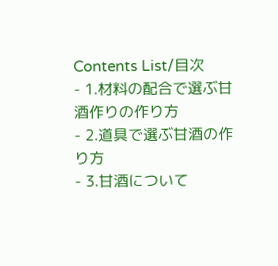Contents List/目次
- 1.材料の配合で選ぶ甘酒作りの作り方
- 2.道具で選ぶ甘酒の作り方
- 3.甘酒について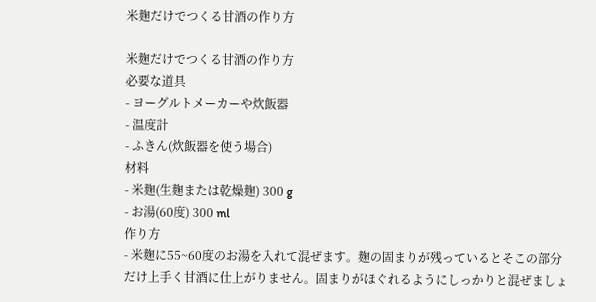米麹だけでつくる甘酒の作り方

米麹だけでつくる甘酒の作り方
必要な道具
- ヨーグルトメーカーや炊飯器
- 温度計
- ふきん(炊飯器を使う場合)
材料
- 米麹(生麹または乾燥麹) 300 g
- お湯(60度) 300 ml
作り方
- 米麹に55~60度のお湯を入れて混ぜます。麹の固まりが残っているとそこの部分だけ上手く甘酒に仕上がりません。固まりがほぐれるようにしっかりと混ぜましょ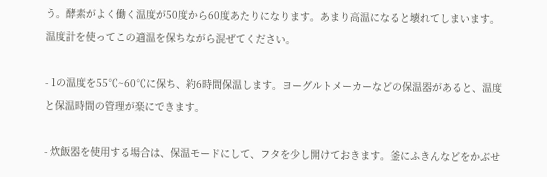う。酵素がよく働く温度が50度から60度あたりになります。あまり高温になると壊れてしまいます。温度計を使ってこの適温を保ちながら混ぜてください。

- 1の温度を55℃~60℃に保ち、約6時間保温します。ヨーグルトメーカーなどの保温器があると、温度と保温時間の管理が楽にできます。

- 炊飯器を使用する場合は、保温モードにして、フタを少し開けておきます。釜にふきんなどをかぶせ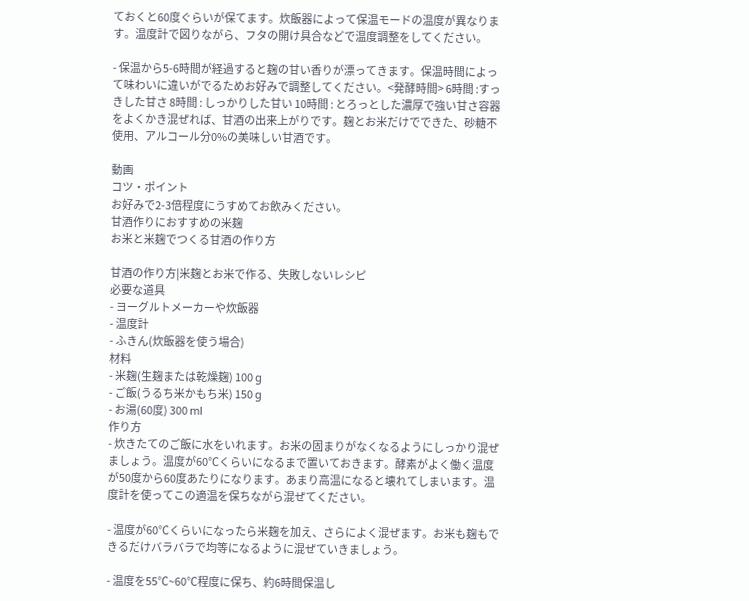ておくと60度ぐらいが保てます。炊飯器によって保温モードの温度が異なります。温度計で図りながら、フタの開け具合などで温度調整をしてください。

- 保温から5-6時間が経過すると麹の甘い香りが漂ってきます。保温時間によって味わいに違いがでるためお好みで調整してください。<発酵時間> 6時間 :すっきした甘さ 8時間 : しっかりした甘い 10時間 : とろっとした濃厚で強い甘さ容器をよくかき混ぜれば、甘酒の出来上がりです。麹とお米だけでできた、砂糖不使用、アルコール分0%の美味しい甘酒です。

動画
コツ・ポイント
お好みで2-3倍程度にうすめてお飲みください。
甘酒作りにおすすめの米麹
お米と米麹でつくる甘酒の作り方

甘酒の作り方|米麹とお米で作る、失敗しないレシピ
必要な道具
- ヨーグルトメーカーや炊飯器
- 温度計
- ふきん(炊飯器を使う場合)
材料
- 米麹(生麹または乾燥麹) 100 g
- ご飯(うるち米かもち米) 150 g
- お湯(60度) 300 ml
作り方
- 炊きたてのご飯に水をいれます。お米の固まりがなくなるようにしっかり混ぜましょう。温度が60℃くらいになるまで置いておきます。酵素がよく働く温度が50度から60度あたりになります。あまり高温になると壊れてしまいます。温度計を使ってこの適温を保ちながら混ぜてください。

- 温度が60℃くらいになったら米麹を加え、さらによく混ぜます。お米も麹もできるだけバラバラで均等になるように混ぜていきましょう。

- 温度を55℃~60℃程度に保ち、約6時間保温し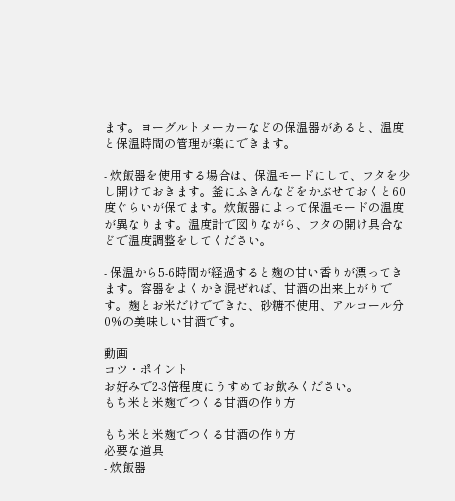ます。ヨーグルトメーカーなどの保温器があると、温度と保温時間の管理が楽にできます。

- 炊飯器を使用する場合は、保温モードにして、フタを少し開けておきます。釜にふきんなどをかぶせておくと60度ぐらいが保てます。炊飯器によって保温モードの温度が異なります。温度計で図りながら、フタの開け具合などで温度調整をしてください。

- 保温から5-6時間が経過すると麹の甘い香りが漂ってきます。容器をよくかき混ぜれば、甘酒の出来上がりです。麹とお米だけでできた、砂糖不使用、アルコール分0%の美味しい甘酒です。

動画
コツ・ポイント
お好みで2-3倍程度にうすめてお飲みください。
もち米と米麹でつくる甘酒の作り方

もち米と米麹でつくる甘酒の作り方
必要な道具
- 炊飯器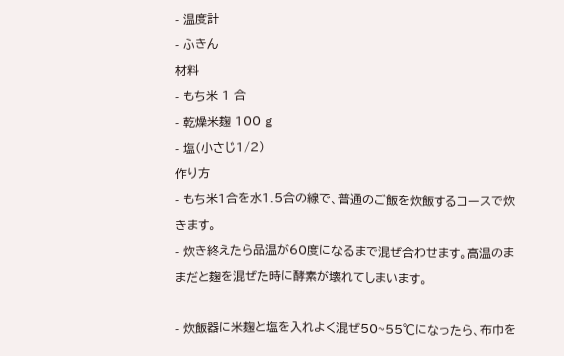- 温度計
- ふきん
材料
- もち米 1 合
- 乾燥米麹 100 g
- 塩(小さじ1/2)
作り方
- もち米1合を水1.5合の線で、普通のご飯を炊飯するコースで炊きます。
- 炊き終えたら品温が60度になるまで混ぜ合わせます。高温のままだと麹を混ぜた時に酵素が壊れてしまいます。

- 炊飯器に米麹と塩を入れよく混ぜ50~55℃になったら、布巾を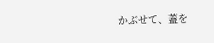かぶせて、蓋を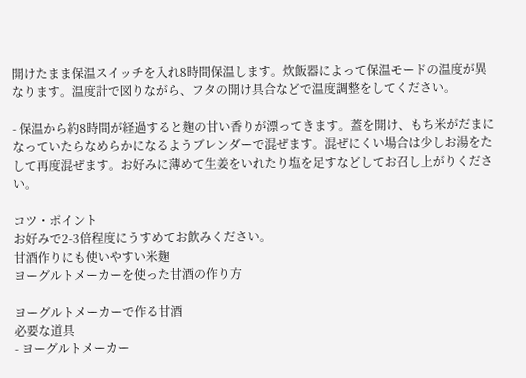開けたまま保温スイッチを入れ8時間保温します。炊飯器によって保温モードの温度が異なります。温度計で図りながら、フタの開け具合などで温度調整をしてください。

- 保温から約8時間が経過すると麹の甘い香りが漂ってきます。蓋を開け、もち米がだまになっていたらなめらかになるようブレンダーで混ぜます。混ぜにくい場合は少しお湯をたして再度混ぜます。お好みに薄めて生姜をいれたり塩を足すなどしてお召し上がりください。

コツ・ポイント
お好みで2-3倍程度にうすめてお飲みください。
甘酒作りにも使いやすい米麹
ヨーグルトメーカーを使った甘酒の作り方

ヨーグルトメーカーで作る甘酒
必要な道具
- ヨーグルトメーカー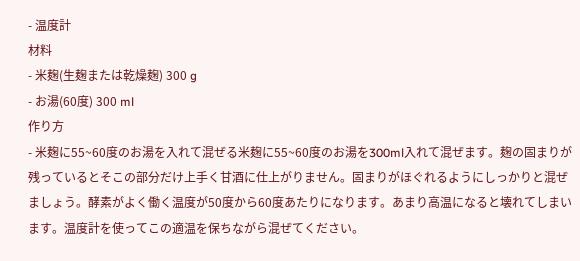- 温度計
材料
- 米麹(生麹または乾燥麹) 300 g
- お湯(60度) 300 ml
作り方
- 米麹に55~60度のお湯を入れて混ぜる米麹に55~60度のお湯を300ml入れて混ぜます。麹の固まりが残っているとそこの部分だけ上手く甘酒に仕上がりません。固まりがほぐれるようにしっかりと混ぜましょう。酵素がよく働く温度が50度から60度あたりになります。あまり高温になると壊れてしまいます。温度計を使ってこの適温を保ちながら混ぜてください。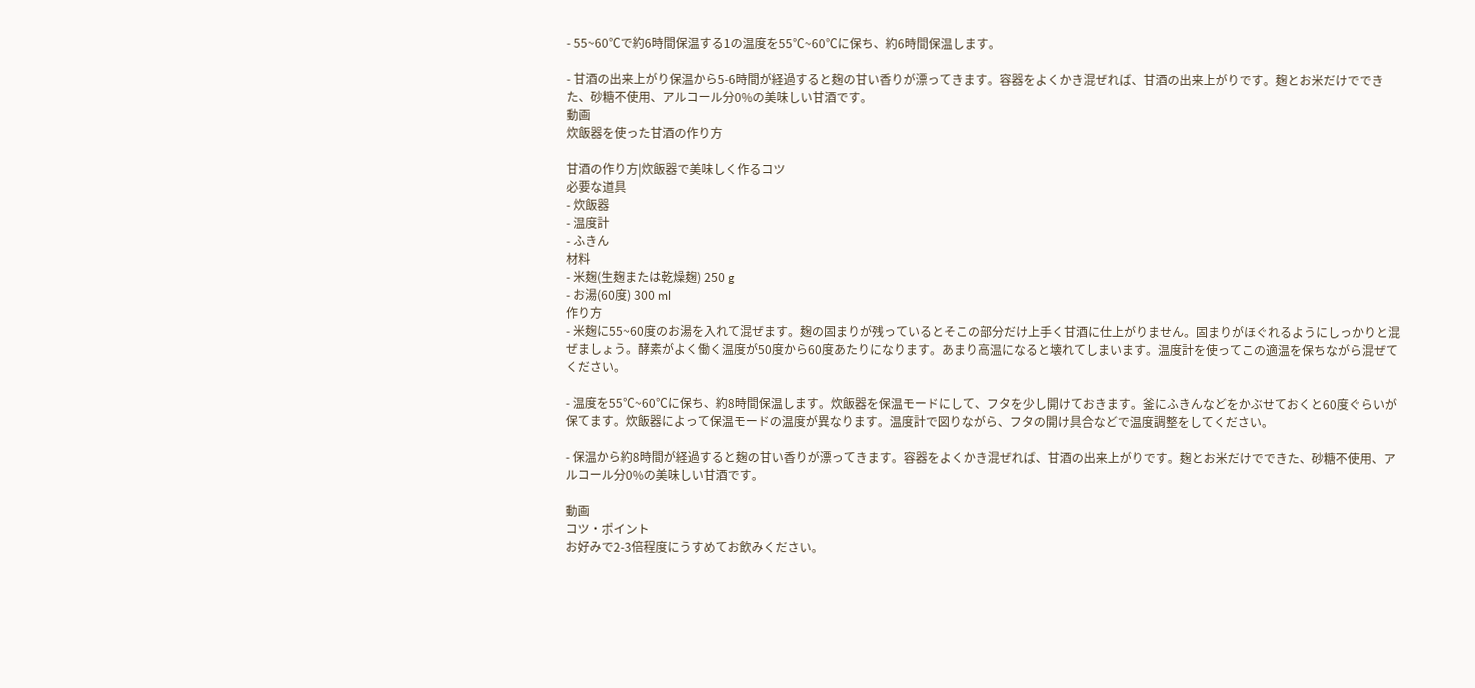- 55~60℃で約6時間保温する1の温度を55℃~60℃に保ち、約6時間保温します。

- 甘酒の出来上がり保温から5-6時間が経過すると麹の甘い香りが漂ってきます。容器をよくかき混ぜれば、甘酒の出来上がりです。麹とお米だけでできた、砂糖不使用、アルコール分0%の美味しい甘酒です。
動画
炊飯器を使った甘酒の作り方

甘酒の作り方|炊飯器で美味しく作るコツ
必要な道具
- 炊飯器
- 温度計
- ふきん
材料
- 米麹(生麹または乾燥麹) 250 g
- お湯(60度) 300 ml
作り方
- 米麹に55~60度のお湯を入れて混ぜます。麹の固まりが残っているとそこの部分だけ上手く甘酒に仕上がりません。固まりがほぐれるようにしっかりと混ぜましょう。酵素がよく働く温度が50度から60度あたりになります。あまり高温になると壊れてしまいます。温度計を使ってこの適温を保ちながら混ぜてください。

- 温度を55℃~60℃に保ち、約8時間保温します。炊飯器を保温モードにして、フタを少し開けておきます。釜にふきんなどをかぶせておくと60度ぐらいが保てます。炊飯器によって保温モードの温度が異なります。温度計で図りながら、フタの開け具合などで温度調整をしてください。

- 保温から約8時間が経過すると麹の甘い香りが漂ってきます。容器をよくかき混ぜれば、甘酒の出来上がりです。麹とお米だけでできた、砂糖不使用、アルコール分0%の美味しい甘酒です。

動画
コツ・ポイント
お好みで2-3倍程度にうすめてお飲みください。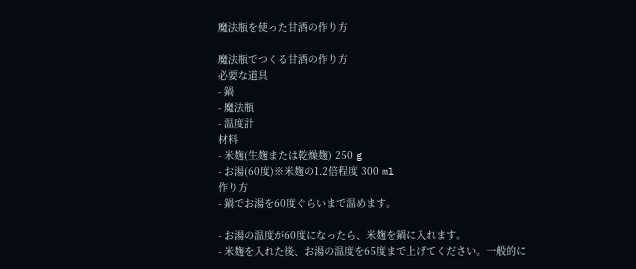魔法瓶を使った甘酒の作り方

魔法瓶でつくる甘酒の作り方
必要な道具
- 鍋
- 魔法瓶
- 温度計
材料
- 米麹(生麹または乾燥麹) 250 g
- お湯(60度)※米麹の1.2倍程度 300 ml
作り方
- 鍋でお湯を60度ぐらいまで温めます。

- お湯の温度が60度になったら、米麹を鍋に入れます。
- 米麹を入れた後、お湯の温度を65度まで上げてください。一般的に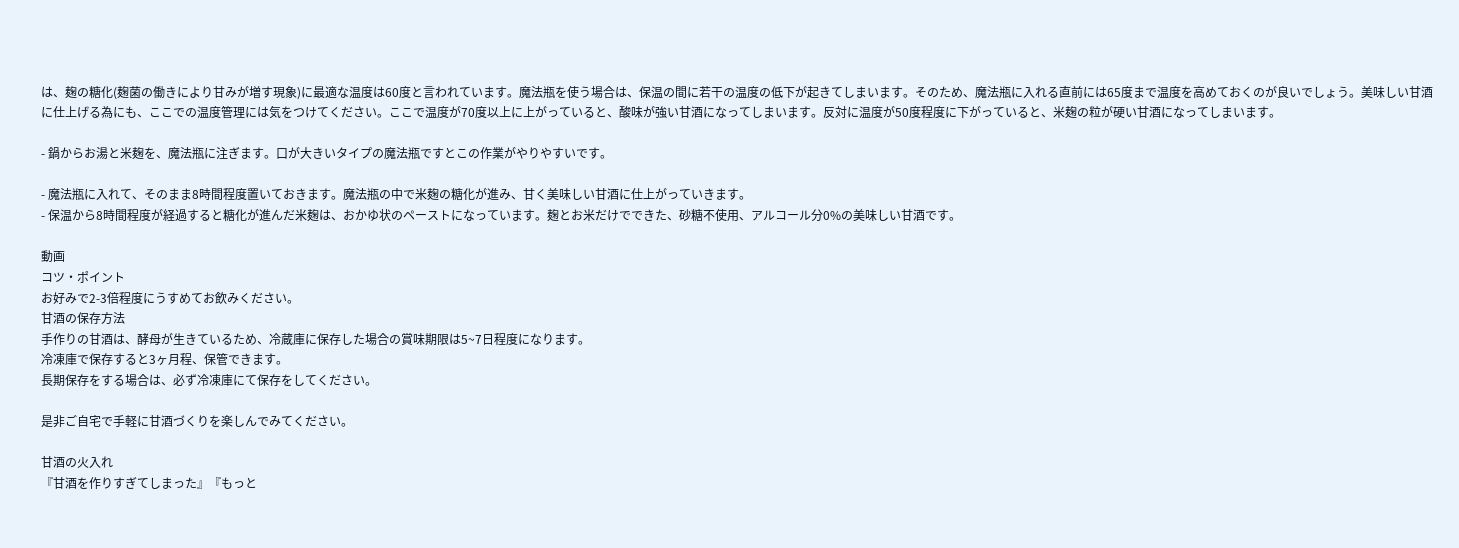は、麹の糖化(麹菌の働きにより甘みが増す現象)に最適な温度は60度と言われています。魔法瓶を使う場合は、保温の間に若干の温度の低下が起きてしまいます。そのため、魔法瓶に入れる直前には65度まで温度を高めておくのが良いでしょう。美味しい甘酒に仕上げる為にも、ここでの温度管理には気をつけてください。ここで温度が70度以上に上がっていると、酸味が強い甘酒になってしまいます。反対に温度が50度程度に下がっていると、米麹の粒が硬い甘酒になってしまいます。

- 鍋からお湯と米麹を、魔法瓶に注ぎます。口が大きいタイプの魔法瓶ですとこの作業がやりやすいです。

- 魔法瓶に入れて、そのまま8時間程度置いておきます。魔法瓶の中で米麹の糖化が進み、甘く美味しい甘酒に仕上がっていきます。
- 保温から8時間程度が経過すると糖化が進んだ米麹は、おかゆ状のペーストになっています。麹とお米だけでできた、砂糖不使用、アルコール分0%の美味しい甘酒です。

動画
コツ・ポイント
お好みで2-3倍程度にうすめてお飲みください。
甘酒の保存方法
手作りの甘酒は、酵母が生きているため、冷蔵庫に保存した場合の賞味期限は5~7日程度になります。
冷凍庫で保存すると3ヶ月程、保管できます。
長期保存をする場合は、必ず冷凍庫にて保存をしてください。

是非ご自宅で手軽に甘酒づくりを楽しんでみてください。

甘酒の火入れ
『甘酒を作りすぎてしまった』『もっと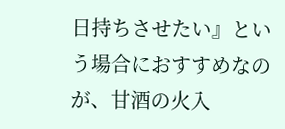日持ちさせたい』という場合におすすめなのが、甘酒の火入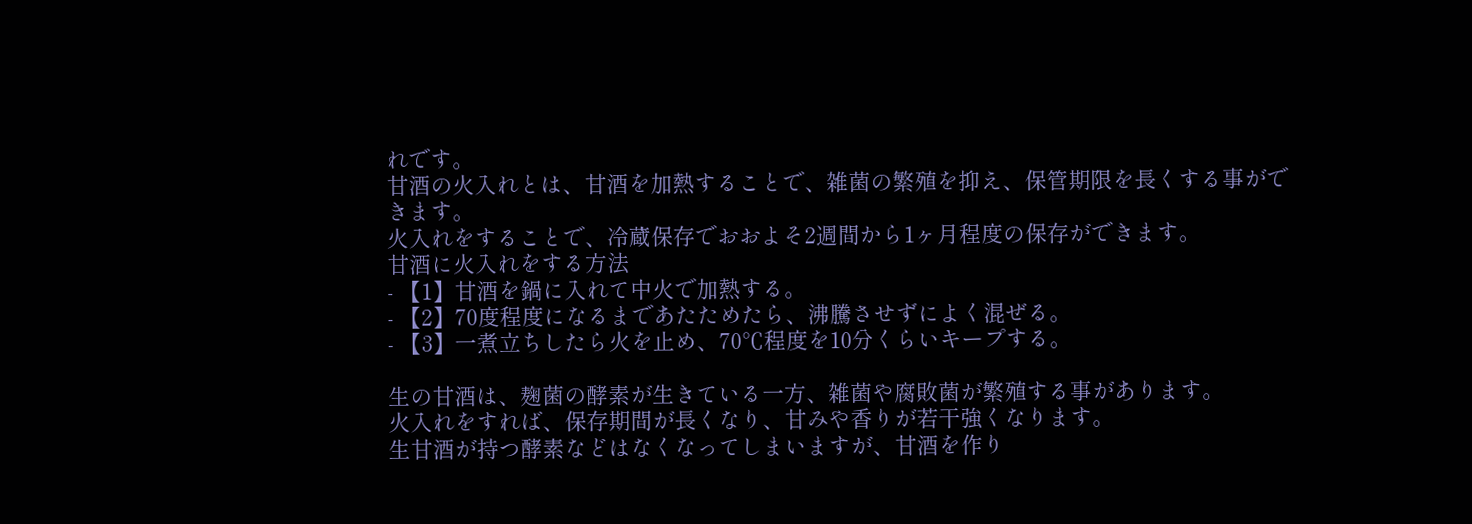れです。
甘酒の火入れとは、甘酒を加熱することで、雑菌の繁殖を抑え、保管期限を長くする事ができます。
火入れをすることで、冷蔵保存でおおよそ2週間から1ヶ月程度の保存ができます。
甘酒に火入れをする方法
- 【1】甘酒を鍋に入れて中火で加熱する。
- 【2】70度程度になるまであたためたら、沸騰させずによく混ぜる。
- 【3】一煮立ちしたら火を止め、70℃程度を10分くらいキープする。

生の甘酒は、麹菌の酵素が生きている一方、雑菌や腐敗菌が繁殖する事があります。
火入れをすれば、保存期間が長くなり、甘みや香りが若干強くなります。
生甘酒が持つ酵素などはなくなってしまいますが、甘酒を作り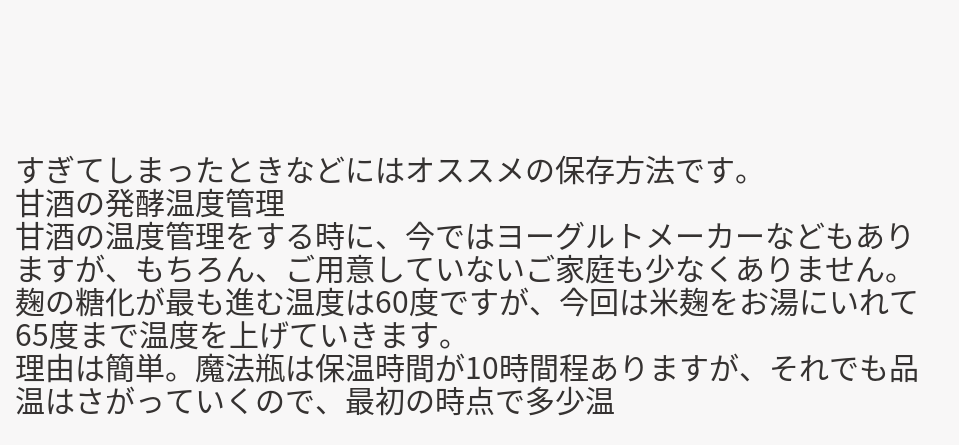すぎてしまったときなどにはオススメの保存方法です。
甘酒の発酵温度管理
甘酒の温度管理をする時に、今ではヨーグルトメーカーなどもありますが、もちろん、ご用意していないご家庭も少なくありません。
麹の糖化が最も進む温度は60度ですが、今回は米麹をお湯にいれて65度まで温度を上げていきます。
理由は簡単。魔法瓶は保温時間が10時間程ありますが、それでも品温はさがっていくので、最初の時点で多少温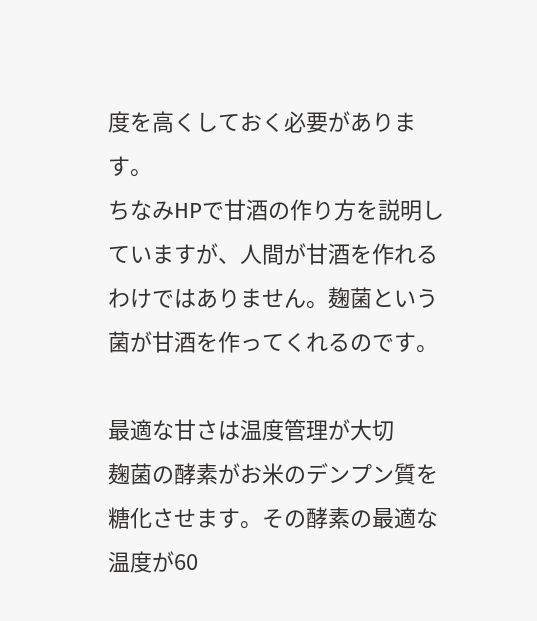度を高くしておく必要があります。
ちなみHPで甘酒の作り方を説明していますが、人間が甘酒を作れるわけではありません。麹菌という菌が甘酒を作ってくれるのです。

最適な甘さは温度管理が大切
麹菌の酵素がお米のデンプン質を糖化させます。その酵素の最適な温度が60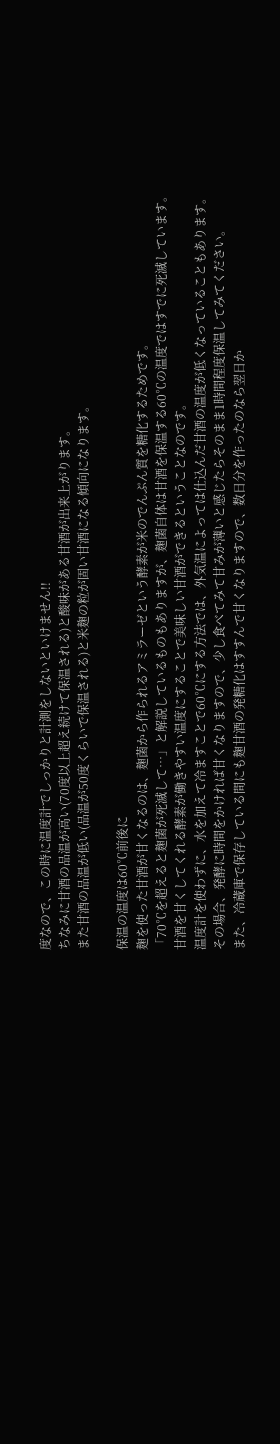度なので、この時に温度計でしっかりと計測をしないといけません!!
ちなみに甘酒の品温が高い(70度以上超え続けて保温される)と酸味がある甘酒が出来上がります。
また甘酒の品温が低い(品温が50度くらいで保温される)と米麹の粒が固い甘酒になる傾向になります。

保温の温度は60℃前後に
麹を使った甘酒が甘くなるのは、麹菌から作られるアミラーゼという酵素が米のでんぷん質を糖化するためです。
「70℃を超えると麹菌が死滅して…」と解説しているものもありますが、麹菌自体は甘酒を保温する60℃の温度ではすでに死滅しています。
甘酒を甘くしてくれる酵素が働きやすい温度にすることで美味しい甘酒ができるということなのです。
温度計を使わずに、水を加えて冷ますことで60℃にする方法では、外気温によっては仕込んだ甘酒の温度が低くなっていることもあります。
その場合、発酵に時間をかければ甘くなりますので、少し食べてみて甘みが薄いと感じたらそのまま1時間程度保温してみてください。
また、冷蔵庫で保存している間にも麹甘酒の発糖化はすすんで甘くなりますので、数日分を作ったのなら翌日か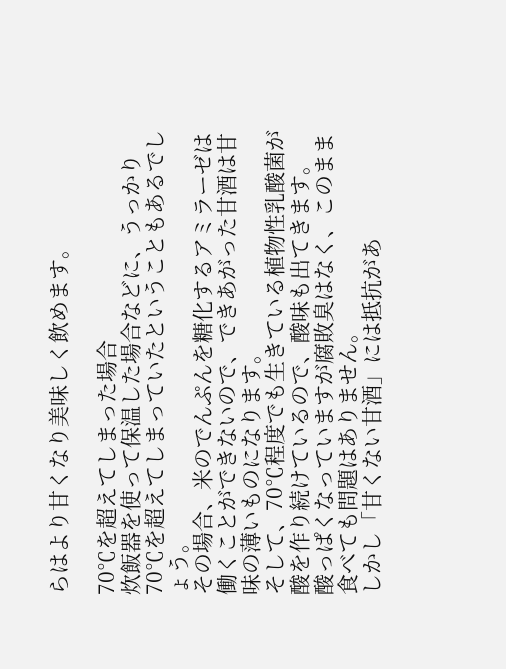らはより甘くなり美味しく飲めます。

70℃を超えてしまった場合
炊飯器を使って保温した場合などに、うっかり70℃を超えてしまっていたということもあるでしょう。
その場合、米のでんぷんを糖化するアミラーゼは働くことができないので、できあがった甘酒は甘味の薄いものになります。
そして、70℃程度でも生きている植物性乳酸菌が酸を作り続けているので、酸味も出てきます。
酸っぱくなっていますが腐敗臭はなく、このまま食べても問題はありません。
しかし「甘くない甘酒」には抵抗があ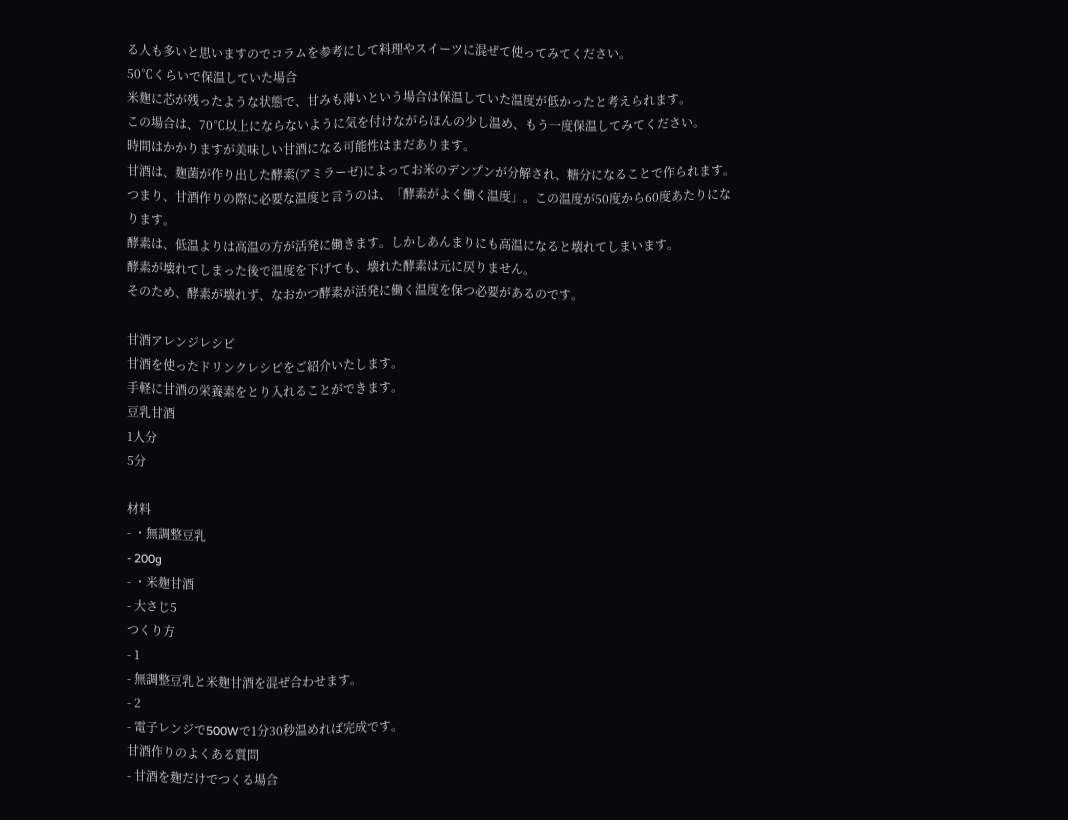る人も多いと思いますのでコラムを参考にして料理やスイーツに混ぜて使ってみてください。
50℃くらいで保温していた場合
米麹に芯が残ったような状態で、甘みも薄いという場合は保温していた温度が低かったと考えられます。
この場合は、70℃以上にならないように気を付けながらほんの少し温め、もう一度保温してみてください。
時間はかかりますが美味しい甘酒になる可能性はまだあります。
甘酒は、麹菌が作り出した酵素(アミラーゼ)によってお米のデンプンが分解され、糖分になることで作られます。
つまり、甘酒作りの際に必要な温度と言うのは、「酵素がよく働く温度」。この温度が50度から60度あたりになります。
酵素は、低温よりは高温の方が活発に働きます。しかしあんまりにも高温になると壊れてしまいます。
酵素が壊れてしまった後で温度を下げても、壊れた酵素は元に戻りません。
そのため、酵素が壊れず、なおかつ酵素が活発に働く温度を保つ必要があるのです。

甘酒アレンジレシピ
甘酒を使ったドリンクレシピをご紹介いたします。
手軽に甘酒の栄養素をとり入れることができます。
豆乳甘酒
1人分
5分

材料
- ・無調整豆乳
- 200g
- ・米麹甘酒
- 大さじ5
つくり方
- 1
- 無調整豆乳と米麹甘酒を混ぜ合わせます。
- 2
- 電子レンジで500Wで1分30秒温めれば完成です。
甘酒作りのよくある質問
- 甘酒を麹だけでつくる場合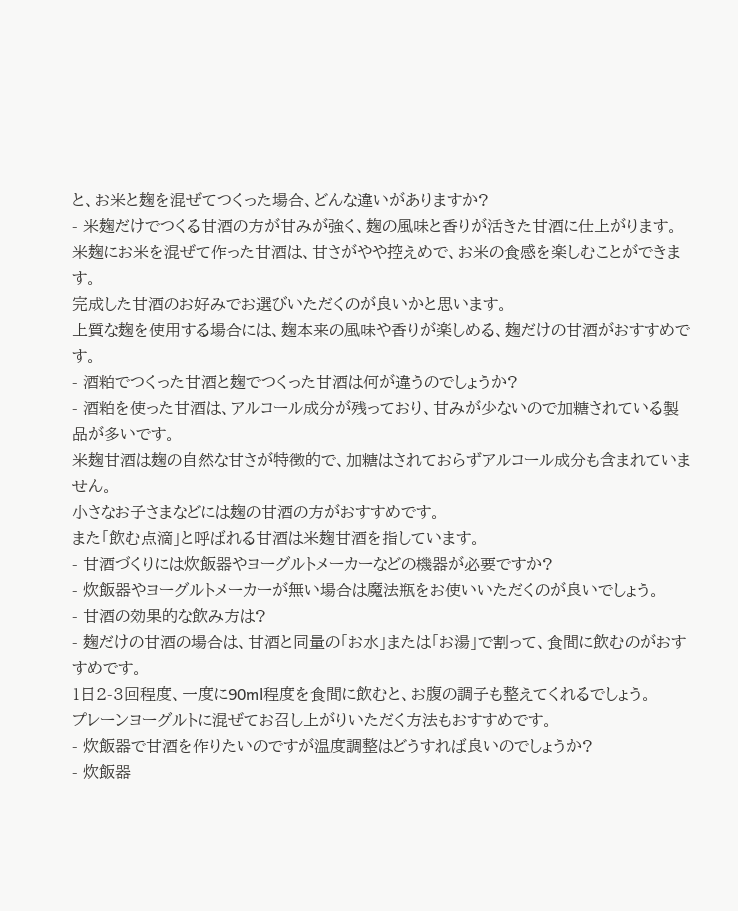と、お米と麹を混ぜてつくった場合、どんな違いがありますか?
- 米麹だけでつくる甘酒の方が甘みが強く、麹の風味と香りが活きた甘酒に仕上がります。
米麹にお米を混ぜて作った甘酒は、甘さがやや控えめで、お米の食感を楽しむことができます。
完成した甘酒のお好みでお選びいただくのが良いかと思います。
上質な麹を使用する場合には、麹本来の風味や香りが楽しめる、麹だけの甘酒がおすすめです。
- 酒粕でつくった甘酒と麹でつくった甘酒は何が違うのでしょうか?
- 酒粕を使った甘酒は、アルコール成分が残っており、甘みが少ないので加糖されている製品が多いです。
米麹甘酒は麹の自然な甘さが特徴的で、加糖はされておらずアルコール成分も含まれていません。
小さなお子さまなどには麹の甘酒の方がおすすめです。
また「飲む点滴」と呼ばれる甘酒は米麹甘酒を指しています。
- 甘酒づくりには炊飯器やヨーグルトメーカーなどの機器が必要ですか?
- 炊飯器やヨーグルトメーカーが無い場合は魔法瓶をお使いいただくのが良いでしょう。
- 甘酒の効果的な飲み方は?
- 麹だけの甘酒の場合は、甘酒と同量の「お水」または「お湯」で割って、食間に飲むのがおすすめです。
1日2-3回程度、一度に90ml程度を食間に飲むと、お腹の調子も整えてくれるでしょう。
プレーンヨーグルトに混ぜてお召し上がりいただく方法もおすすめです。
- 炊飯器で甘酒を作りたいのですが温度調整はどうすれば良いのでしょうか?
- 炊飯器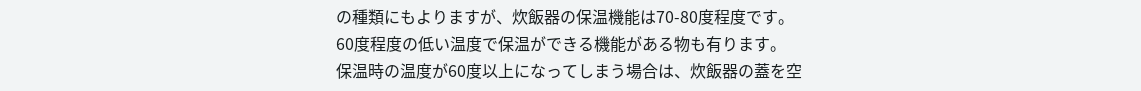の種類にもよりますが、炊飯器の保温機能は70-80度程度です。
60度程度の低い温度で保温ができる機能がある物も有ります。
保温時の温度が60度以上になってしまう場合は、炊飯器の蓋を空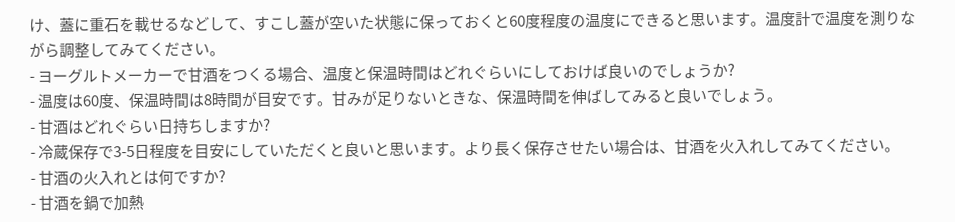け、蓋に重石を載せるなどして、すこし蓋が空いた状態に保っておくと60度程度の温度にできると思います。温度計で温度を測りながら調整してみてください。
- ヨーグルトメーカーで甘酒をつくる場合、温度と保温時間はどれぐらいにしておけば良いのでしょうか?
- 温度は60度、保温時間は8時間が目安です。甘みが足りないときな、保温時間を伸ばしてみると良いでしょう。
- 甘酒はどれぐらい日持ちしますか?
- 冷蔵保存で3-5日程度を目安にしていただくと良いと思います。より長く保存させたい場合は、甘酒を火入れしてみてください。
- 甘酒の火入れとは何ですか?
- 甘酒を鍋で加熱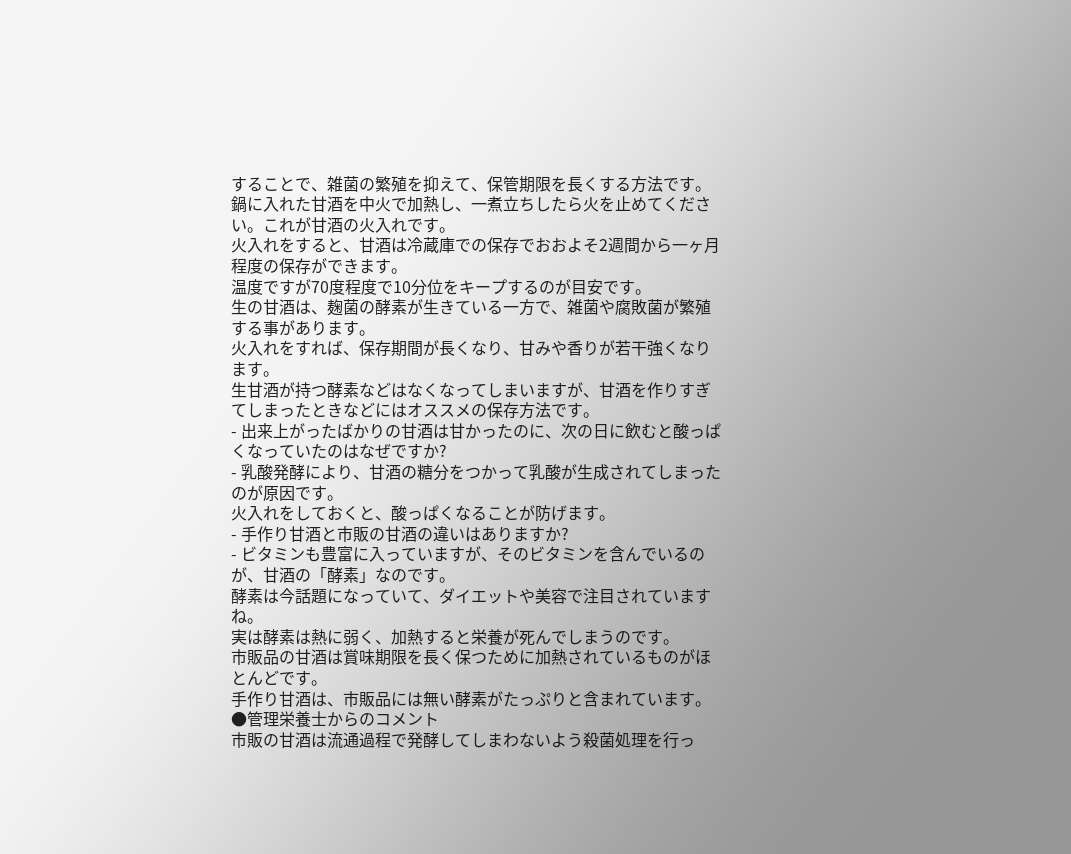することで、雑菌の繁殖を抑えて、保管期限を長くする方法です。
鍋に入れた甘酒を中火で加熱し、一煮立ちしたら火を止めてください。これが甘酒の火入れです。
火入れをすると、甘酒は冷蔵庫での保存でおおよそ2週間から一ヶ月程度の保存ができます。
温度ですが70度程度で10分位をキープするのが目安です。
生の甘酒は、麹菌の酵素が生きている一方で、雑菌や腐敗菌が繁殖する事があります。
火入れをすれば、保存期間が長くなり、甘みや香りが若干強くなります。
生甘酒が持つ酵素などはなくなってしまいますが、甘酒を作りすぎてしまったときなどにはオススメの保存方法です。
- 出来上がったばかりの甘酒は甘かったのに、次の日に飲むと酸っぱくなっていたのはなぜですか?
- 乳酸発酵により、甘酒の糖分をつかって乳酸が生成されてしまったのが原因です。
火入れをしておくと、酸っぱくなることが防げます。
- 手作り甘酒と市販の甘酒の違いはありますか?
- ビタミンも豊富に入っていますが、そのビタミンを含んでいるのが、甘酒の「酵素」なのです。
酵素は今話題になっていて、ダイエットや美容で注目されていますね。
実は酵素は熱に弱く、加熱すると栄養が死んでしまうのです。
市販品の甘酒は賞味期限を長く保つために加熱されているものがほとんどです。
手作り甘酒は、市販品には無い酵素がたっぷりと含まれています。
●管理栄養士からのコメント
市販の甘酒は流通過程で発酵してしまわないよう殺菌処理を行っ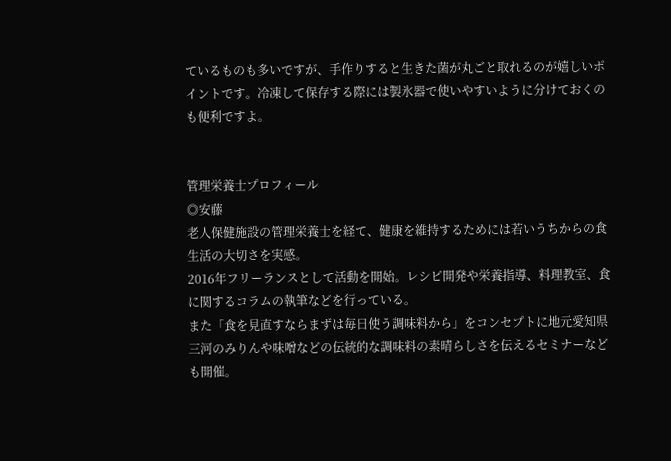ているものも多いですが、手作りすると生きた菌が丸ごと取れるのが嬉しいポイントです。冷凍して保存する際には製氷器で使いやすいように分けておくのも便利ですよ。


管理栄養士プロフィール
◎安藤
老人保健施設の管理栄養士を経て、健康を維持するためには若いうちからの食生活の大切さを実感。
2016年フリーランスとして活動を開始。レシピ開発や栄養指導、料理教室、食に関するコラムの執筆などを行っている。
また「食を見直すならまずは毎日使う調味料から」をコンセプトに地元愛知県三河のみりんや味噌などの伝統的な調味料の素晴らしさを伝えるセミナーなども開催。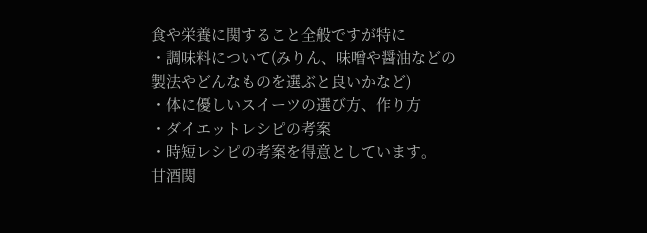食や栄養に関すること全般ですが特に
・調味料について(みりん、味噌や醤油などの製法やどんなものを選ぶと良いかなど)
・体に優しいスイーツの選び方、作り方
・ダイエットレシピの考案
・時短レシピの考案を得意としています。
甘酒関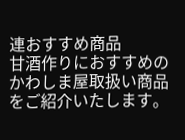連おすすめ商品
甘酒作りにおすすめのかわしま屋取扱い商品をご紹介いたします。